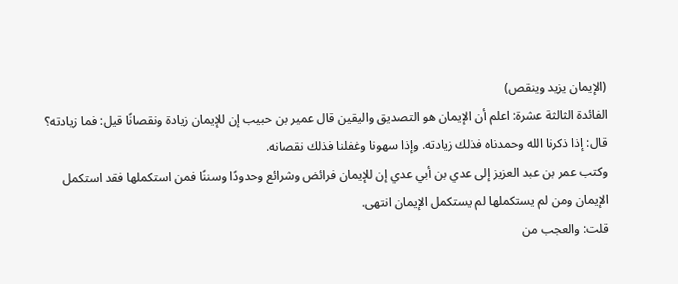(الإيمان يزيد وينقص)
الفائدة الثالثة عشرة: اعلم أن الإيمان هو التصديق واليقين قال عمير بن حبيب إن للإيمان زيادة ونقصانًا قيل: فما زيادته؟ قال: إذا ذكرنا الله وحمدناه فذلك زيادته. وإذا سهونا وغفلنا فذلك نقصانه.
وكتب عمر بن عبد العزيز إلى عدي بن أبي عدي إن للإيمان فرائض وشرائع وحدودًا وسننًا فمن استكملها فقد استكمل الإيمان ومن لم يستكملها لم يستكمل الإيمان انتهى.
قلت: والعجب من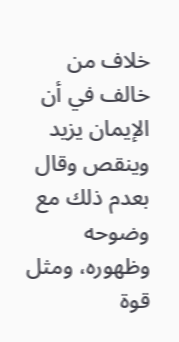خلاف من خالف في أن الإيمان يزيد وينقص وقال بعدم ذلك مع وضوحه وظهوره، ومثل قوة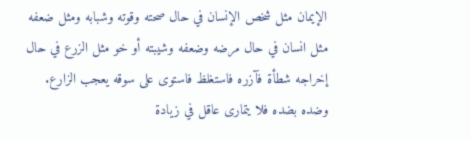الإيمان مثل شخص الإنسان في حال صحته وقوته وشبابه ومثل ضعفه مثل انسان في حال مرضه وضعفه وشيبته أو خو مثل الزرع في حال إخراجه شطأة فآزره فاستغلظ فاستوى على سوقه يعجب الزارع. وضده بضده فلا يتمارى عاقل في زيادة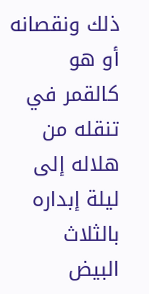ذلك ونقصانه أو هو كالقمر في تنقله من هلاله إلى ليلة إبداره بالثلاث البيض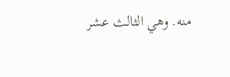منه. وهي الثالث عشر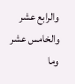والرابع عشر والخامس عشر وما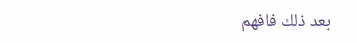بعد ذلك فافهم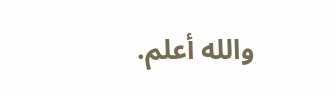والله أعلم.